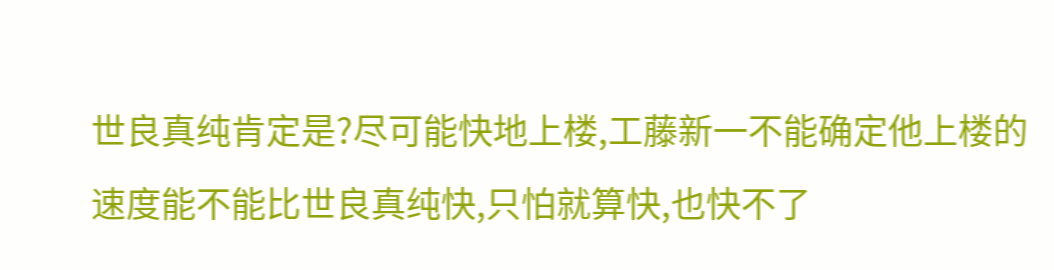世良真纯肯定是?尽可能快地上楼,工藤新一不能确定他上楼的速度能不能比世良真纯快,只怕就算快,也快不了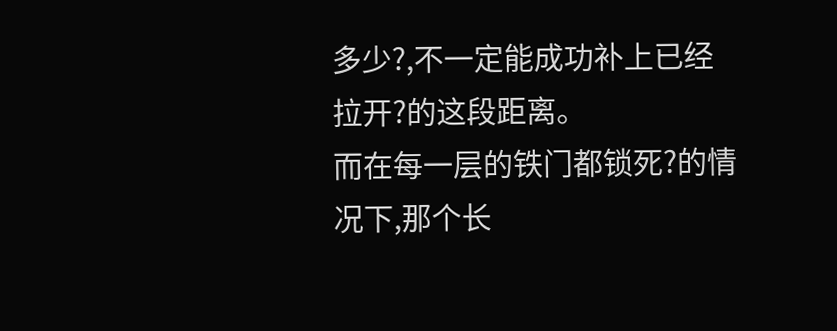多少?,不一定能成功补上已经拉开?的这段距离。
而在每一层的铁门都锁死?的情况下,那个长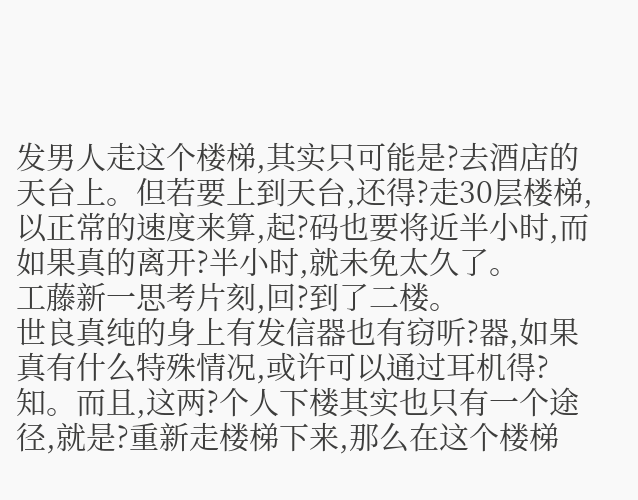发男人走这个楼梯,其实只可能是?去酒店的天台上。但若要上到天台,还得?走30层楼梯,以正常的速度来算,起?码也要将近半小时,而如果真的离开?半小时,就未免太久了。
工藤新一思考片刻,回?到了二楼。
世良真纯的身上有发信器也有窃听?器,如果真有什么特殊情况,或许可以通过耳机得?知。而且,这两?个人下楼其实也只有一个途径,就是?重新走楼梯下来,那么在这个楼梯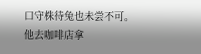口守株待兔也未尝不可。
他去咖啡店拿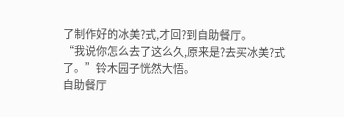了制作好的冰美?式,才回?到自助餐厅。
“我说你怎么去了这么久,原来是?去买冰美?式了。”铃木园子恍然大悟。
自助餐厅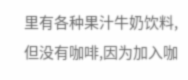里有各种果汁牛奶饮料,但没有咖啡,因为加入咖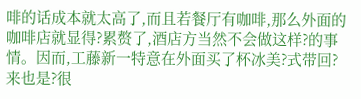啡的话成本就太高了,而且若餐厅有咖啡,那么外面的咖啡店就显得?累赘了,酒店方当然不会做这样?的事情。因而,工藤新一特意在外面买了杯冰美?式带回?来也是?很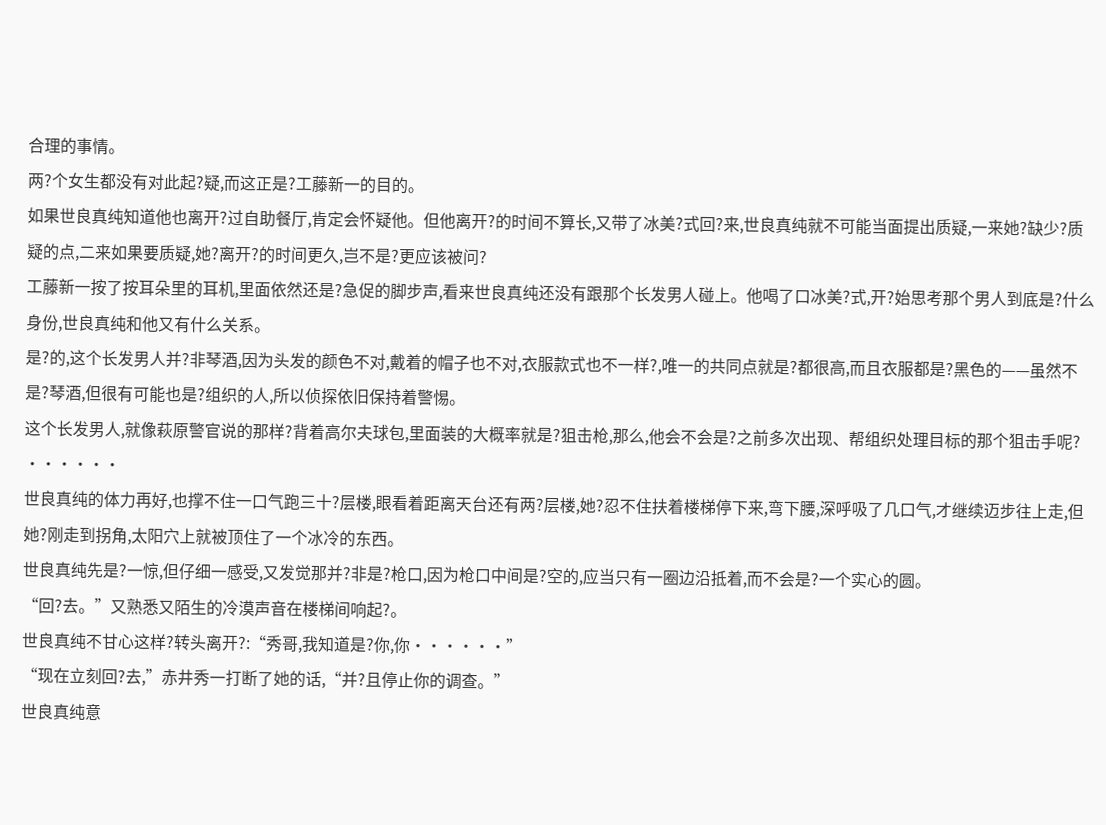合理的事情。
两?个女生都没有对此起?疑,而这正是?工藤新一的目的。
如果世良真纯知道他也离开?过自助餐厅,肯定会怀疑他。但他离开?的时间不算长,又带了冰美?式回?来,世良真纯就不可能当面提出质疑,一来她?缺少?质疑的点,二来如果要质疑,她?离开?的时间更久,岂不是?更应该被问?
工藤新一按了按耳朵里的耳机,里面依然还是?急促的脚步声,看来世良真纯还没有跟那个长发男人碰上。他喝了口冰美?式,开?始思考那个男人到底是?什么身份,世良真纯和他又有什么关系。
是?的,这个长发男人并?非琴酒,因为头发的颜色不对,戴着的帽子也不对,衣服款式也不一样?,唯一的共同点就是?都很高,而且衣服都是?黑色的——虽然不是?琴酒,但很有可能也是?组织的人,所以侦探依旧保持着警惕。
这个长发男人,就像萩原警官说的那样?背着高尔夫球包,里面装的大概率就是?狙击枪,那么,他会不会是?之前多次出现、帮组织处理目标的那个狙击手呢?
······
世良真纯的体力再好,也撑不住一口气跑三十?层楼,眼看着距离天台还有两?层楼,她?忍不住扶着楼梯停下来,弯下腰,深呼吸了几口气,才继续迈步往上走,但她?刚走到拐角,太阳穴上就被顶住了一个冰冷的东西。
世良真纯先是?一惊,但仔细一感受,又发觉那并?非是?枪口,因为枪口中间是?空的,应当只有一圈边沿抵着,而不会是?一个实心的圆。
“回?去。”又熟悉又陌生的冷漠声音在楼梯间响起?。
世良真纯不甘心这样?转头离开?:“秀哥,我知道是?你,你······”
“现在立刻回?去,”赤井秀一打断了她的话,“并?且停止你的调查。”
世良真纯意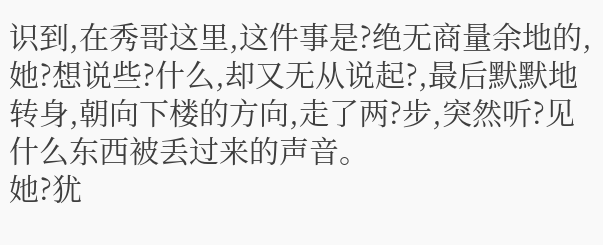识到,在秀哥这里,这件事是?绝无商量余地的,她?想说些?什么,却又无从说起?,最后默默地转身,朝向下楼的方向,走了两?步,突然听?见什么东西被丢过来的声音。
她?犹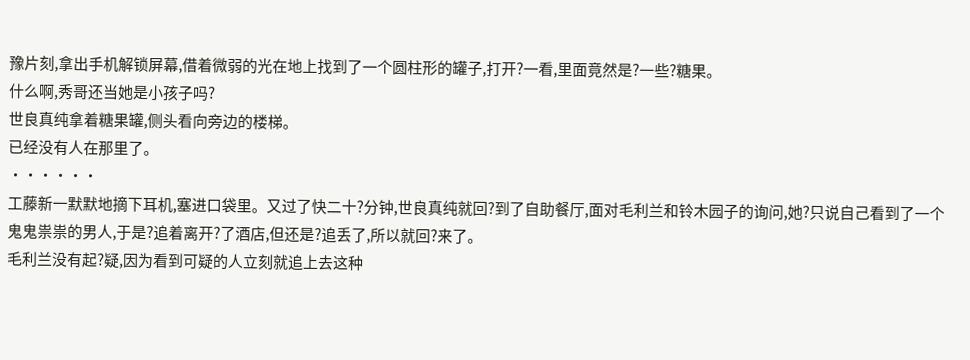豫片刻,拿出手机解锁屏幕,借着微弱的光在地上找到了一个圆柱形的罐子,打开?一看,里面竟然是?一些?糖果。
什么啊,秀哥还当她是小孩子吗?
世良真纯拿着糖果罐,侧头看向旁边的楼梯。
已经没有人在那里了。
······
工藤新一默默地摘下耳机,塞进口袋里。又过了快二十?分钟,世良真纯就回?到了自助餐厅,面对毛利兰和铃木园子的询问,她?只说自己看到了一个鬼鬼祟祟的男人,于是?追着离开?了酒店,但还是?追丢了,所以就回?来了。
毛利兰没有起?疑,因为看到可疑的人立刻就追上去这种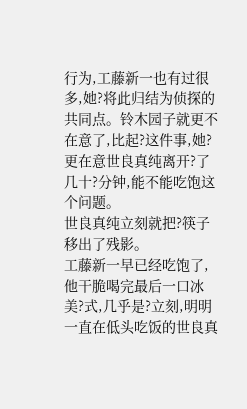行为,工藤新一也有过很多,她?将此归结为侦探的共同点。铃木园子就更不在意了,比起?这件事,她?更在意世良真纯离开?了几十?分钟,能不能吃饱这个问题。
世良真纯立刻就把?筷子移出了残影。
工藤新一早已经吃饱了,他干脆喝完最后一口冰美?式,几乎是?立刻,明明一直在低头吃饭的世良真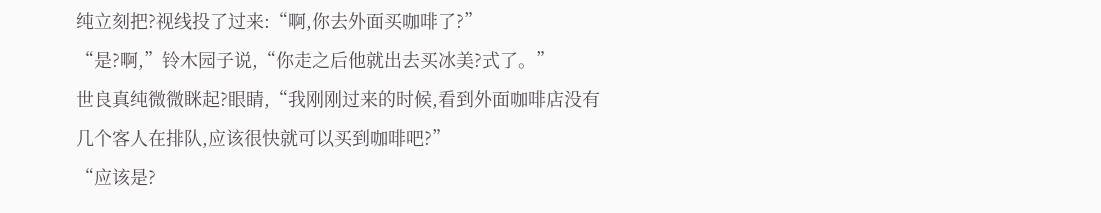纯立刻把?视线投了过来:“啊,你去外面买咖啡了?”
“是?啊,”铃木园子说,“你走之后他就出去买冰美?式了。”
世良真纯微微眯起?眼睛,“我刚刚过来的时候,看到外面咖啡店没有几个客人在排队,应该很快就可以买到咖啡吧?”
“应该是?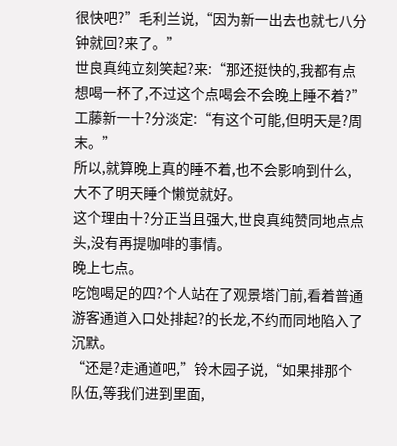很快吧?”毛利兰说,“因为新一出去也就七八分钟就回?来了。”
世良真纯立刻笑起?来:“那还挺快的,我都有点想喝一杯了,不过这个点喝会不会晚上睡不着?”
工藤新一十?分淡定:“有这个可能,但明天是?周末。”
所以,就算晚上真的睡不着,也不会影响到什么,大不了明天睡个懒觉就好。
这个理由十?分正当且强大,世良真纯赞同地点点头,没有再提咖啡的事情。
晚上七点。
吃饱喝足的四?个人站在了观景塔门前,看着普通游客通道入口处排起?的长龙,不约而同地陷入了沉默。
“还是?走通道吧,”铃木园子说,“如果排那个队伍,等我们进到里面,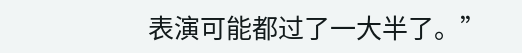表演可能都过了一大半了。”